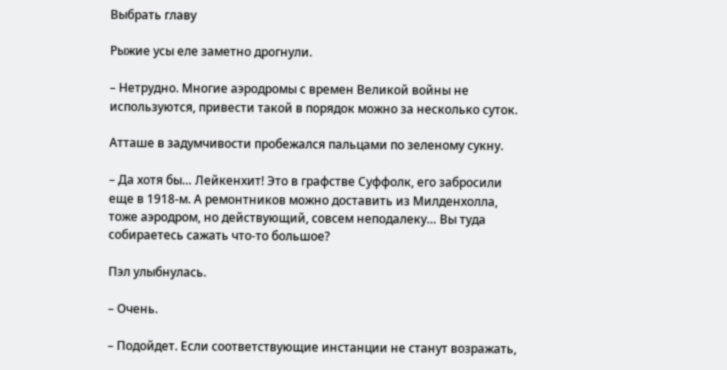Выбрать главу

Рыжие усы еле заметно дрогнули.

– Нетрудно. Многие аэродромы с времен Великой войны не используются, привести такой в порядок можно за несколько суток.

Атташе в задумчивости пробежался пальцами по зеленому сукну.

– Да хотя бы… Лейкенхит! Это в графстве Суффолк, его забросили еще в 1918-м. А ремонтников можно доставить из Милденхолла, тоже аэродром, но действующий, совсем неподалеку… Вы туда собираетесь сажать что-то большое?

Пэл улыбнулась.

– Очень.

– Подойдет. Если соответствующие инстанции не станут возражать,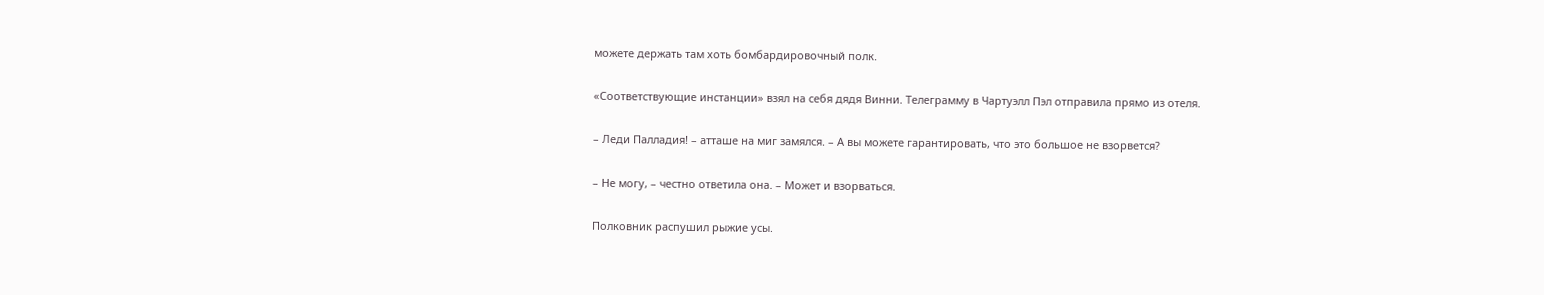можете держать там хоть бомбардировочный полк.

«Соответствующие инстанции» взял на себя дядя Винни. Телеграмму в Чартуэлл Пэл отправила прямо из отеля.

– Леди Палладия! – атташе на миг замялся. – А вы можете гарантировать, что это большое не взорвется?

– Не могу, – честно ответила она. – Может и взорваться.

Полковник распушил рыжие усы.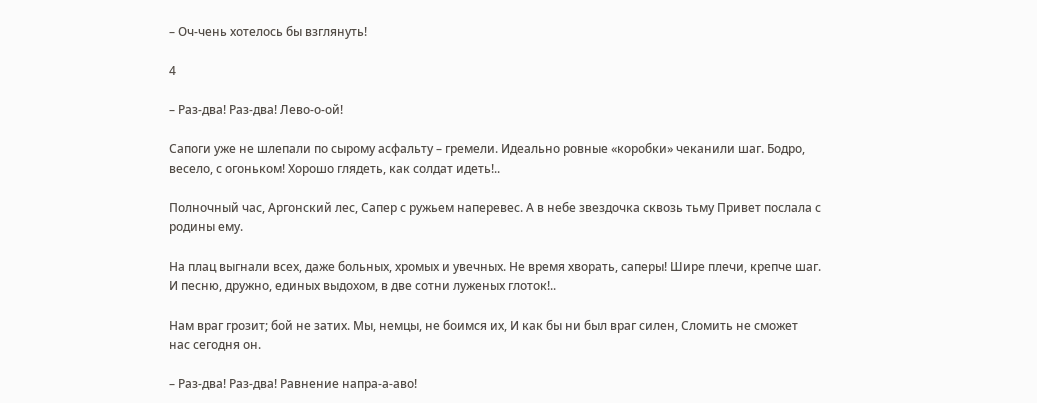– Оч-чень хотелось бы взглянуть!

4

– Раз-два! Раз-два! Лево-о-ой!

Сапоги уже не шлепали по сырому асфальту – гремели. Идеально ровные «коробки» чеканили шаг. Бодро, весело, с огоньком! Хорошо глядеть, как солдат идеть!..

Полночный час, Аргонский лес, Сапер с ружьем наперевес. А в небе звездочка сквозь тьму Привет послала с родины ему.

На плац выгнали всех, даже больных, хромых и увечных. Не время хворать, саперы! Шире плечи, крепче шаг. И песню, дружно, единых выдохом, в две сотни луженых глоток!..

Нам враг грозит; бой не затих. Мы, немцы, не боимся их, И как бы ни был враг силен, Сломить не сможет нас сегодня он.

– Раз-два! Раз-два! Равнение напра-а-аво!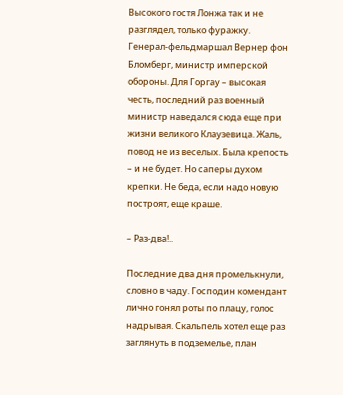Высокого гостя Лонжа так и не разглядел, только фуражку. Генерал-фельдмаршал Вернер фон Бломберг, министр имперской обороны. Для Горгау – высокая честь, последний раз военный министр наведался сюда еще при жизни великого Клаузевица. Жаль, повод не из веселых. Была крепость – и не будет. Но саперы духом крепки. Не беда, если надо новую построят, еще краше.

– Раз-два!..

Последние два дня промелькнули, словно в чаду. Господин комендант лично гонял роты по плацу, голос надрывая. Скальпель хотел еще раз заглянуть в подземелье, план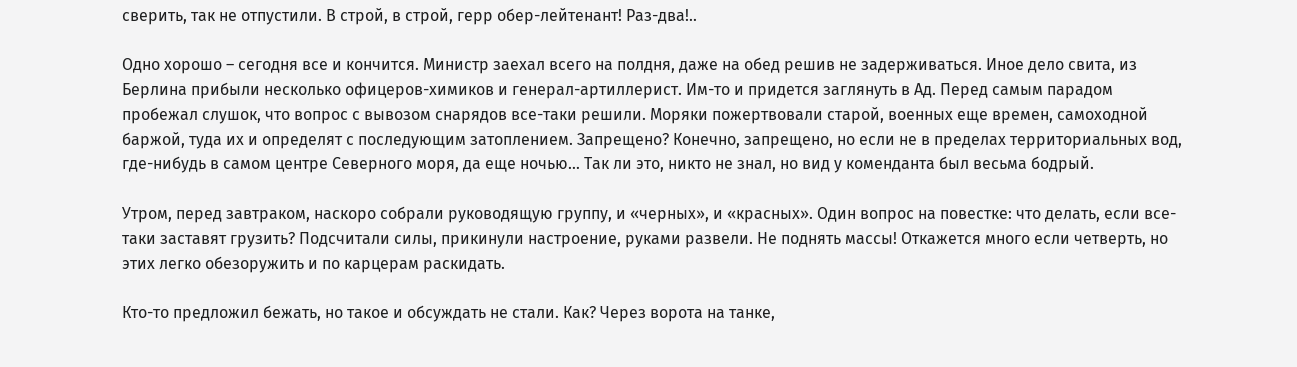сверить, так не отпустили. В строй, в строй, герр обер-лейтенант! Раз-два!..

Одно хорошо – сегодня все и кончится. Министр заехал всего на полдня, даже на обед решив не задерживаться. Иное дело свита, из Берлина прибыли несколько офицеров-химиков и генерал-артиллерист. Им-то и придется заглянуть в Ад. Перед самым парадом пробежал слушок, что вопрос с вывозом снарядов все-таки решили. Моряки пожертвовали старой, военных еще времен, самоходной баржой, туда их и определят с последующим затоплением. Запрещено? Конечно, запрещено, но если не в пределах территориальных вод, где-нибудь в самом центре Северного моря, да еще ночью… Так ли это, никто не знал, но вид у коменданта был весьма бодрый.

Утром, перед завтраком, наскоро собрали руководящую группу, и «черных», и «красных». Один вопрос на повестке: что делать, если все-таки заставят грузить? Подсчитали силы, прикинули настроение, руками развели. Не поднять массы! Откажется много если четверть, но этих легко обезоружить и по карцерам раскидать.

Кто-то предложил бежать, но такое и обсуждать не стали. Как? Через ворота на танке,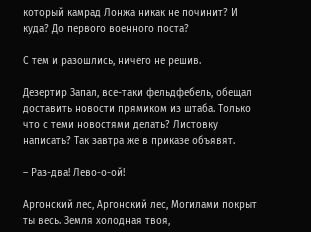который камрад Лонжа никак не починит? И куда? До первого военного поста?

С тем и разошлись, ничего не решив.

Дезертир Запал, все-таки фельдфебель, обещал доставить новости прямиком из штаба. Только что с теми новостями делать? Листовку написать? Так завтра же в приказе объявят.

– Раз-два! Лево-о-ой!

Аргонский лес, Аргонский лес, Могилами покрыт ты весь. Земля холодная твоя,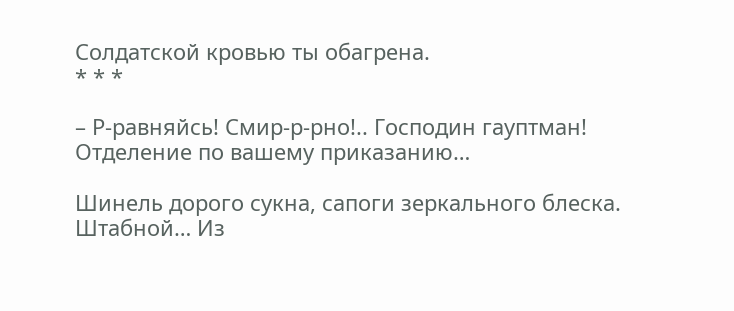Солдатской кровью ты обагрена.
* * *

– Р-равняйсь! Смир-р-рно!.. Господин гауптман! Отделение по вашему приказанию…

Шинель дорого сукна, сапоги зеркального блеска. Штабной… Из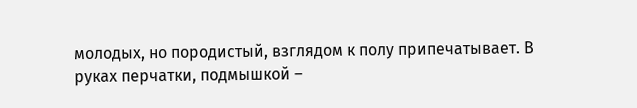молодых, но породистый, взглядом к полу припечатывает. В руках перчатки, подмышкой –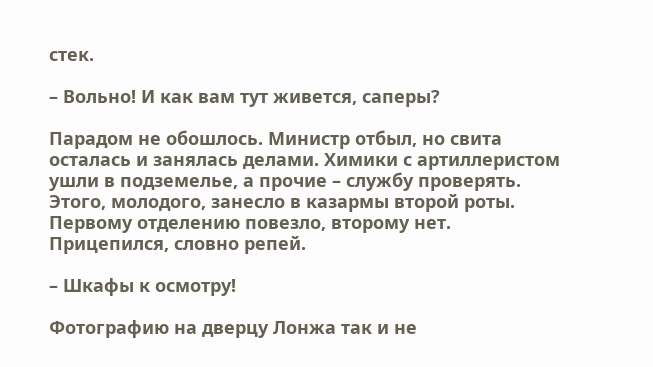стек.

– Вольно! И как вам тут живется, саперы?

Парадом не обошлось. Министр отбыл, но свита осталась и занялась делами. Химики с артиллеристом ушли в подземелье, а прочие – службу проверять. Этого, молодого, занесло в казармы второй роты. Первому отделению повезло, второму нет. Прицепился, словно репей.

– Шкафы к осмотру!

Фотографию на дверцу Лонжа так и не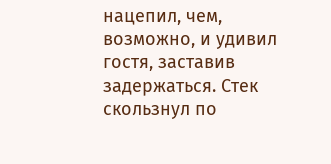нацепил, чем, возможно, и удивил гостя, заставив задержаться. Стек скользнул по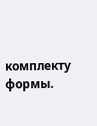комплекту формы.